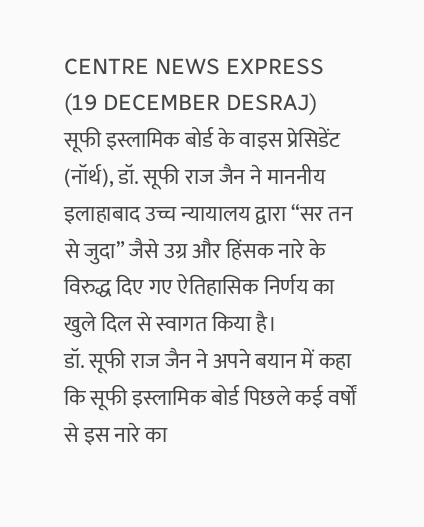CENTRE NEWS EXPRESS (19 DECEMBER DESRAJ)
सूफी इस्लामिक बोर्ड के वाइस प्रेसिडेंट (नॉर्थ), डॉ. सूफी राज जैन ने माननीय इलाहाबाद उच्च न्यायालय द्वारा “सर तन से जुदा” जैसे उग्र और हिंसक नारे के विरुद्ध दिए गए ऐतिहासिक निर्णय का खुले दिल से स्वागत किया है।
डॉ. सूफी राज जैन ने अपने बयान में कहा कि सूफी इस्लामिक बोर्ड पिछले कई वर्षों से इस नारे का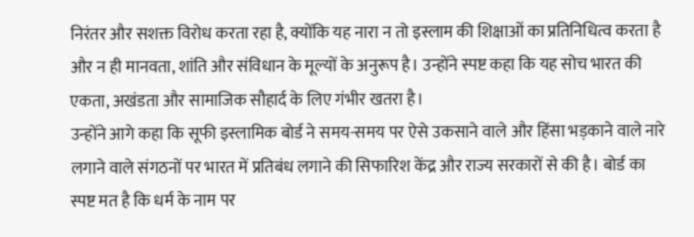निरंतर और सशक्त विरोध करता रहा है, क्योंकि यह नारा न तो इस्लाम की शिक्षाओं का प्रतिनिधित्व करता है और न ही मानवता, शांति और संविधान के मूल्यों के अनुरूप है। उन्होंने स्पष्ट कहा कि यह सोच भारत की एकता, अखंडता और सामाजिक सौहार्द के लिए गंभीर खतरा है।
उन्होंने आगे कहा कि सूफी इस्लामिक बोर्ड ने समय-समय पर ऐसे उकसाने वाले और हिंसा भड़काने वाले नारे लगाने वाले संगठनों पर भारत में प्रतिबंध लगाने की सिफारिश केंद्र और राज्य सरकारों से की है। बोर्ड का स्पष्ट मत है कि धर्म के नाम पर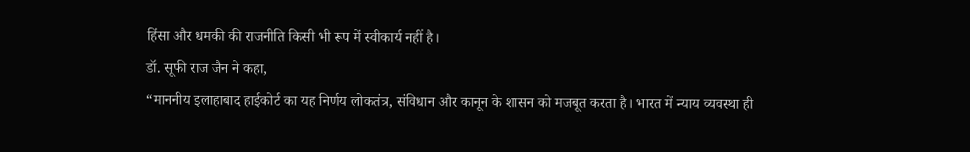हिंसा और धमकी की राजनीति किसी भी रूप में स्वीकार्य नहीं है।
डॉ. सूफी राज जैन ने कहा,
“माननीय इलाहाबाद हाईकोर्ट का यह निर्णय लोकतंत्र, संविधान और कानून के शासन को मजबूत करता है। भारत में न्याय व्यवस्था ही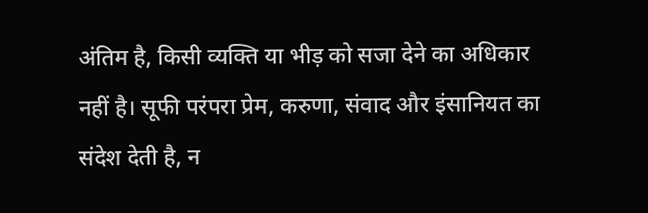अंतिम है, किसी व्यक्ति या भीड़ को सजा देने का अधिकार नहीं है। सूफी परंपरा प्रेम, करुणा, संवाद और इंसानियत का संदेश देती है, न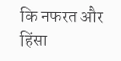कि नफरत और हिंसा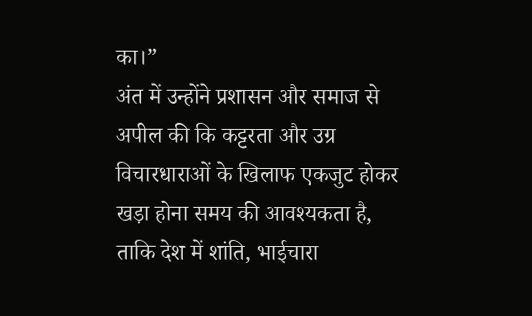का।”
अंत में उन्होंने प्रशासन और समाज से अपील की कि कट्टरता और उग्र विचारधाराओं के खिलाफ एकजुट होकर खड़ा होना समय की आवश्यकता है, ताकि देश में शांति, भाईचारा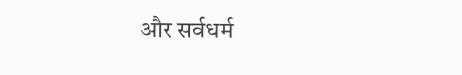और सर्वधर्म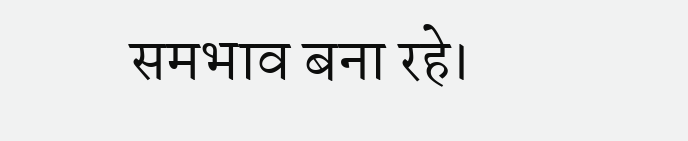समभाव बना रहे।